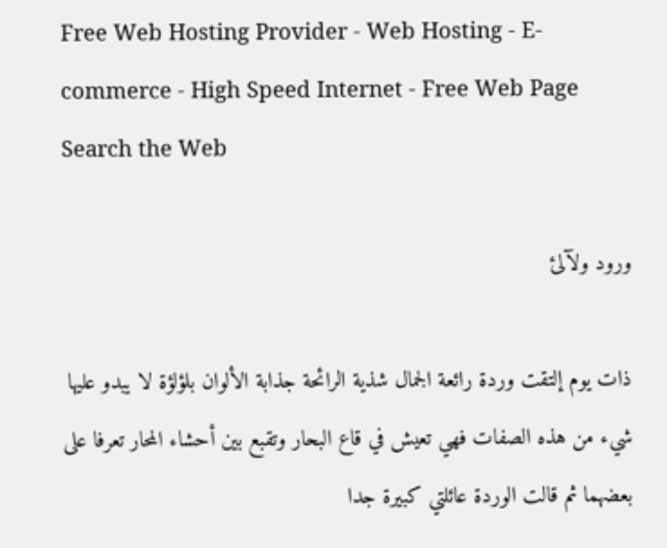Free Web Hosting Provider - Web Hosting - E-commerce - High Speed Internet - Free Web Page
Search the Web

ورود ولآلئ

ذات يوم إلتقت وردة رائعة الجمال شذية الرائحة جذابة الألوان بلؤلؤة لا يبدو عليها شيء من هذه الصفات فهي تعيش في قاع البحار وتقبع بين أحشاء المحار تعرفا على بعضهما ثم قالت الوردة عائلتي كبيرة جدا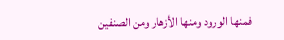فمنها الورود ومنها الأزهار ومن الصنفين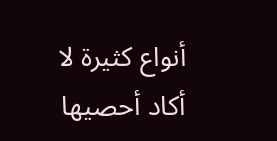أنواع كثيرة لا أكاد أحصيها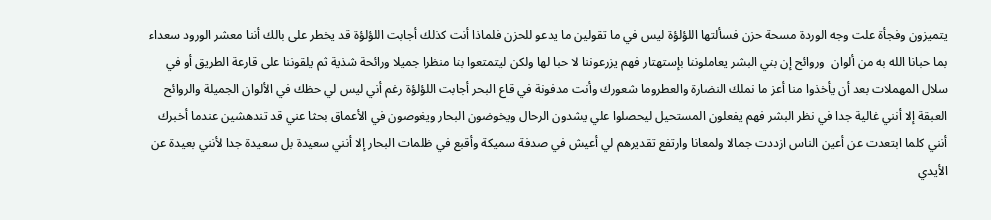يتميزون وفجأة علت وجه الوردة مسحة حزن فسألتها اللؤلؤة ليس في ما تقولين ما يدعو للحزن فلماذا أنت كذلك أجابت اللؤلؤة قد يخطر على بالك أننا معشر الورود سعداء بما حبانا الله به من ألوان  وروائح إن بني البشر يعاملوننا بإستهتار فهم يزرعوننا لا حبا لها ولكن ليتمتعوا بنا منظرا جميلا ورائحة شذية ثم يلقوننا على قارعة الطريق أو في سلال المهملات بعد أن يأخذوا منا أعز ما نملك النضارة والعطروما شعورك وأنت مدفونة في قاع البحر أجابت اللؤلؤة رغم أني ليس لي حظك في الألوان الجميلة والروائح العبقة إلا أنني غالية جدا في نظر البشر فهم يفعلون المستحيل ليحصلوا علي يشدون الرحال ويخوضون البحار ويغوصون في الأعماق بحثا عني قد تندهشين عندما أخبرك أنني كلما ابتعدت عن أعين الناس ازددت جمالا ولمعانا وارتفع تقديرهم لي أعيش في صدفة سميكة وأقبع في ظلمات البحار إلا أنني سعيدة بل سعيدة جدا لأنني بعيدة عن الأيدي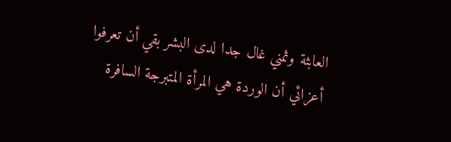العابثة وثمني غال جدا لدى البشر بقي أن تعرفوا أعزائي أن الوردة هي المرأة المتبرجة السافرة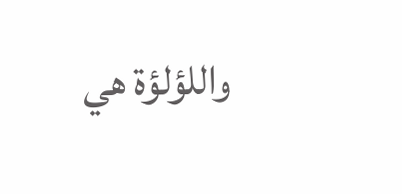واللؤلؤة هي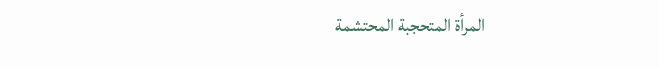المرأة المتحجبة المحتشمة